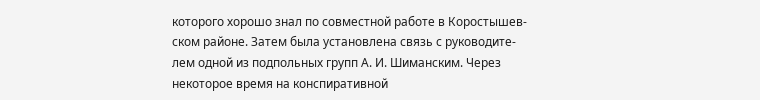которого хорошо знал по совместной работе в Коростышев-
ском районе. Затем была установлена связь с руководите-
лем одной из подпольных групп А. И. Шиманским. Через
некоторое время на конспиративной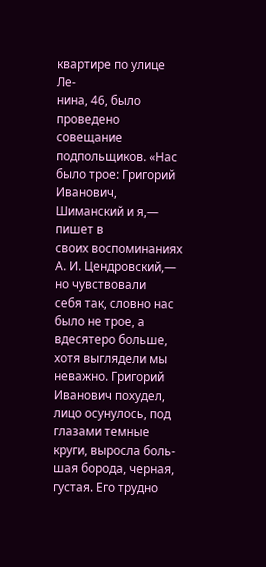квартире по улице Ле-
нина, 46, было проведено совещание подпольщиков. «Нас
было трое: Григорий Иванович, Шиманский и я,— пишет в
своих воспоминаниях А. И. Цендровский,— но чувствовали
себя так, словно нас было не трое, а вдесятеро больше,
хотя выглядели мы неважно. Григорий Иванович похудел,
лицо осунулось, под глазами темные круги, выросла боль-
шая борода, черная, густая. Его трудно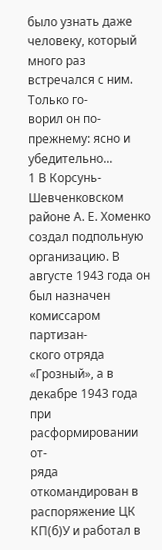было узнать даже
человеку, который много раз встречался с ним. Только го-
ворил он по-прежнему: ясно и убедительно...
1 В Корсунь-Шевченковском районе А. Е. Хоменко создал подпольную
организацию. В августе 1943 года он был назначен комиссаром партизан-
ского отряда «Грозный», а в декабре 1943 года при расформировании от-
ряда откомандирован в распоряжение ЦК КП(б)У и работал в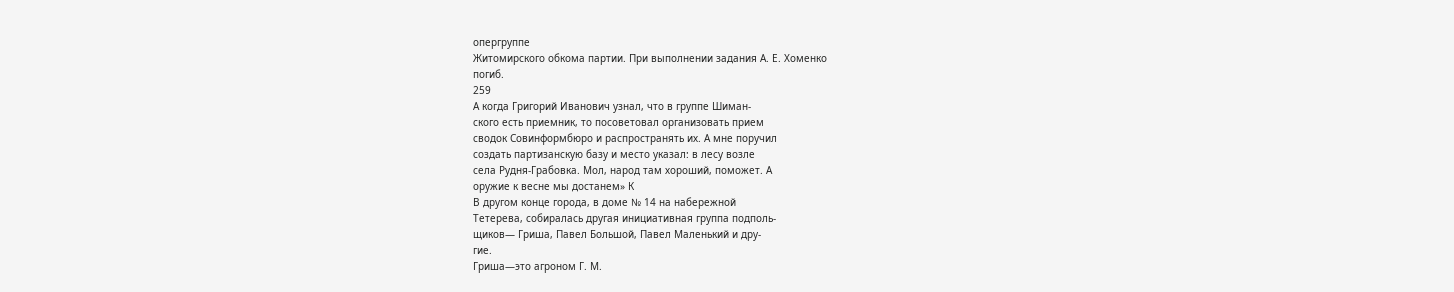опергруппе
Житомирского обкома партии. При выполнении задания А. Е. Хоменко
погиб.
259
А когда Григорий Иванович узнал, что в группе Шиман-
ского есть приемник, то посоветовал организовать прием
сводок Совинформбюро и распространять их. А мне поручил
создать партизанскую базу и место указал: в лесу возле
села Рудня-Грабовка. Мол, народ там хороший, поможет. А
оружие к весне мы достанем» К
В другом конце города, в доме № 14 на набережной
Тетерева, собиралась другая инициативная группа подполь-
щиков— Гриша, Павел Большой, Павел Маленький и дру-
гие.
Гриша—это агроном Г. М.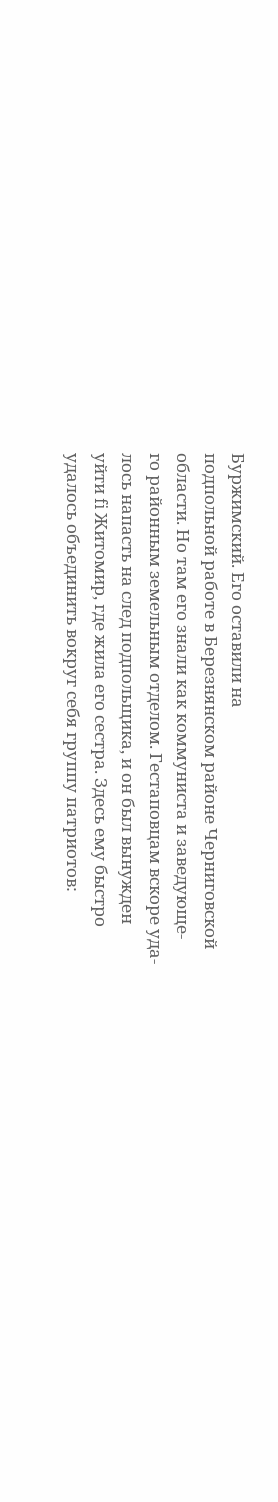Буржимский. Его оставили на
подпольной работе в Березнянском районе Черниговской
области. Но там его знали как коммуниста и заведующе-
го районным земельным отделом. Гестаповцам вскоре уда-
лось напасть на след подпольщика, и он был вынужден
уйти fi Житомир, где жила его сестра. Здесь ему быстро
удалось объединить вокруг себя группу патриотов: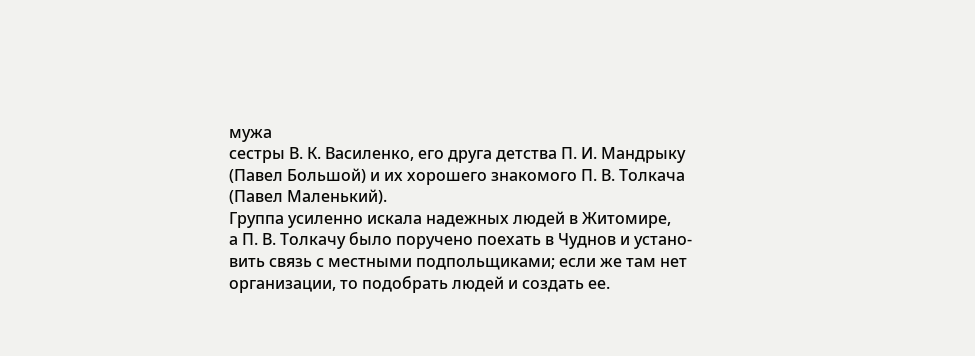мужа
сестры В. К. Василенко, его друга детства П. И. Мандрыку
(Павел Большой) и их хорошего знакомого П. В. Толкача
(Павел Маленький).
Группа усиленно искала надежных людей в Житомире,
а П. В. Толкачу было поручено поехать в Чуднов и устано-
вить связь с местными подпольщиками; если же там нет
организации, то подобрать людей и создать ее.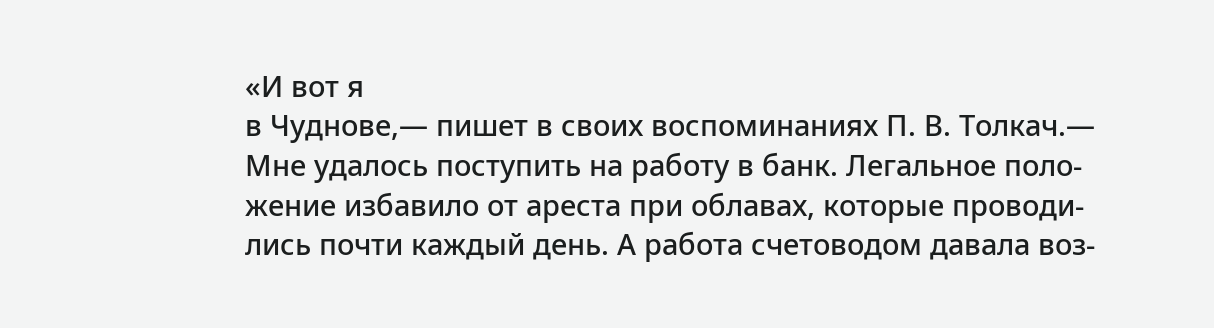«И вот я
в Чуднове,— пишет в своих воспоминаниях П. В. Толкач.—
Мне удалось поступить на работу в банк. Легальное поло-
жение избавило от ареста при облавах, которые проводи-
лись почти каждый день. А работа счетоводом давала воз-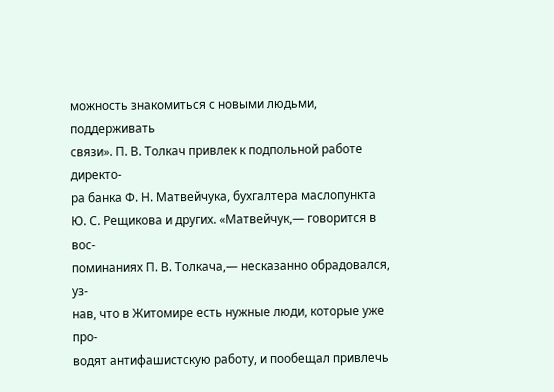можность знакомиться с новыми людьми, поддерживать
связи». П. В. Толкач привлек к подпольной работе директо-
ра банка Ф. Н. Матвейчука, бухгалтера маслопункта
Ю. С. Рещикова и других. «Матвейчук,— говорится в вос-
поминаниях П. В. Толкача,— несказанно обрадовался, уз-
нав, что в Житомире есть нужные люди, которые уже про-
водят антифашистскую работу, и пообещал привлечь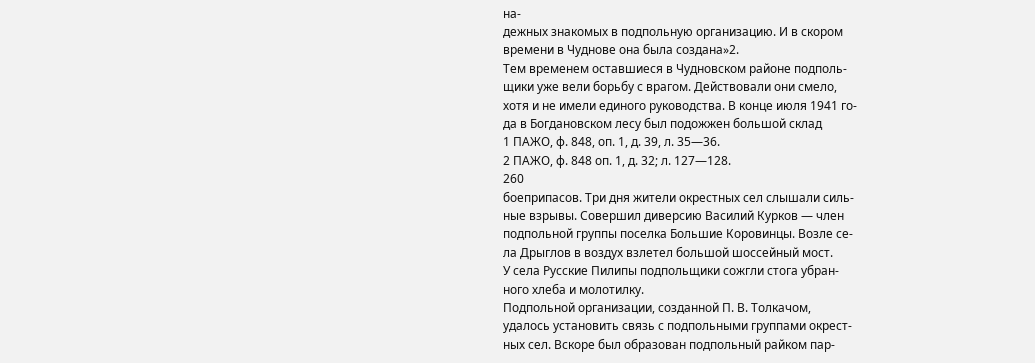на-
дежных знакомых в подпольную организацию. И в скором
времени в Чуднове она была создана»2.
Тем временем оставшиеся в Чудновском районе подполь-
щики уже вели борьбу с врагом. Действовали они смело,
хотя и не имели единого руководства. В конце июля 1941 го-
да в Богдановском лесу был подожжен большой склад
1 ПАЖО, ф. 848, оп. 1, д. 39, л. 35—36.
2 ПАЖО, ф. 848 оп. 1, д. 32; л. 127—128.
260
боеприпасов. Три дня жители окрестных сел слышали силь-
ные взрывы. Совершил диверсию Василий Курков — член
подпольной группы поселка Большие Коровинцы. Возле се-
ла Дрыглов в воздух взлетел большой шоссейный мост.
У села Русские Пилипы подпольщики сожгли стога убран-
ного хлеба и молотилку.
Подпольной организации, созданной П. В. Толкачом,
удалось установить связь с подпольными группами окрест-
ных сел. Вскоре был образован подпольный райком пар-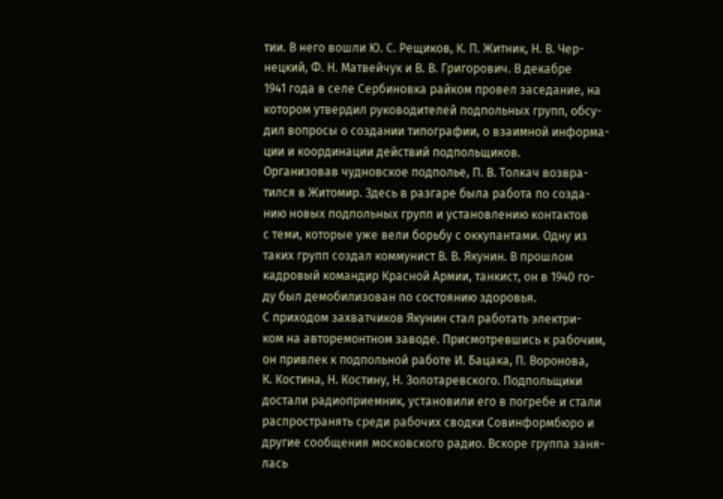тии. В него вошли Ю. С. Рещиков, К. П. Житник, Н. В. Чер-
нецкий, Ф. Н. Матвейчук и В. В. Григорович. В декабре
1941 года в селе Сербиновка райком провел заседание, на
котором утвердил руководителей подпольных групп, обсу-
дил вопросы о создании типографии, о взаимной информа-
ции и координации действий подпольщиков.
Организовав чудновское подполье, П. В. Толкач возвра-
тился в Житомир. Здесь в разгаре была работа по созда-
нию новых подпольных групп и установлению контактов
с теми, которые уже вели борьбу с оккупантами. Одну из
таких групп создал коммунист В. В. Якунин. В прошлом
кадровый командир Красной Армии, танкист, он в 1940 го-
ду был демобилизован по состоянию здоровья.
С приходом захватчиков Якунин стал работать электри-
ком на авторемонтном заводе. Присмотревшись к рабочим,
он привлек к подпольной работе И. Бацака, П. Воронова,
К. Костина, Н. Костину, Н. Золотаревского. Подпольщики
достали радиоприемник, установили его в погребе и стали
распространять среди рабочих сводки Совинформбюро и
другие сообщения московского радио. Вскоре группа заня-
лась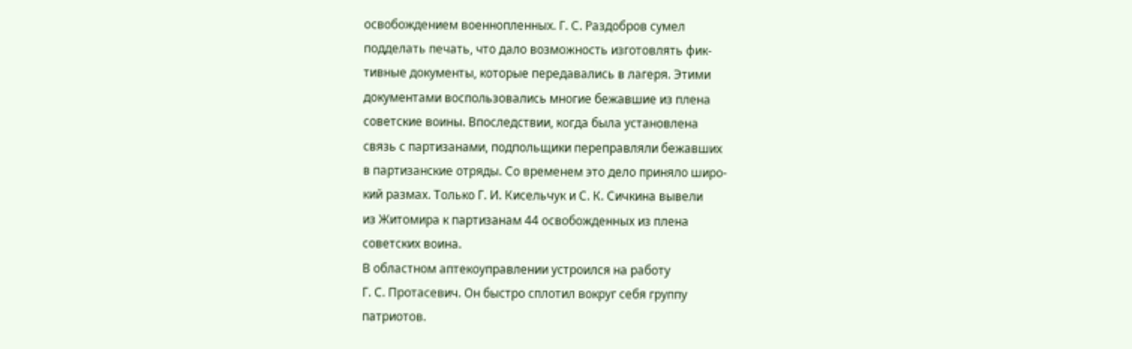освобождением военнопленных. Г. С. Раздобров сумел
подделать печать, что дало возможность изготовлять фик-
тивные документы, которые передавались в лагеря. Этими
документами воспользовались многие бежавшие из плена
советские воины. Впоследствии, когда была установлена
связь с партизанами, подпольщики переправляли бежавших
в партизанские отряды. Со временем это дело приняло широ-
кий размах. Только Г. И. Кисельчук и С. К. Сичкина вывели
из Житомира к партизанам 44 освобожденных из плена
советских воина.
В областном аптекоуправлении устроился на работу
Г. С. Протасевич. Он быстро сплотил вокруг себя группу
патриотов.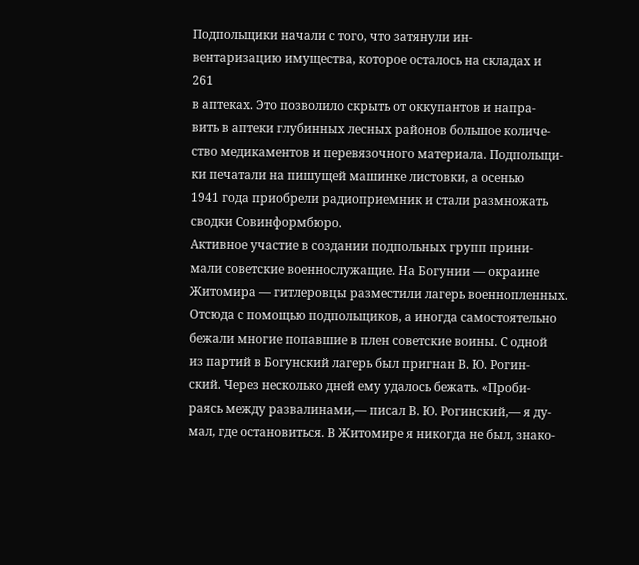Подпольщики начали с того, что затянули ин-
вентаризацию имущества, которое осталось на складах и
261
в аптеках. Это позволило скрыть от оккупантов и напра-
вить в аптеки глубинных лесных районов большое количе-
ство медикаментов и перевязочного материала. Подпольщи-
ки печатали на пишущей машинке листовки, а осенью
1941 года приобрели радиоприемник и стали размножать
сводки Совинформбюро.
Активное участие в создании подпольных групп прини-
мали советские военнослужащие. На Богунии — окраине
Житомира — гитлеровцы разместили лагерь военнопленных.
Отсюда с помощью подпольщиков, а иногда самостоятельно
бежали многие попавшие в плен советские воины. С одной
из партий в Богунский лагерь был пригнан В. Ю. Рогин-
ский. Через несколько дней ему удалось бежать. «Проби-
раясь между развалинами,— писал В. Ю. Рогинский,— я ду-
мал, где остановиться. В Житомире я никогда не был, знако-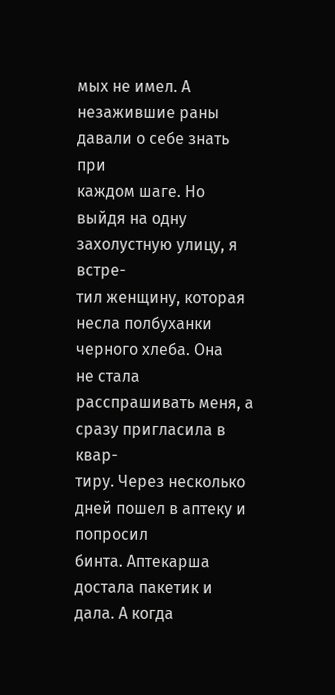мых не имел. А незажившие раны давали о себе знать при
каждом шаге. Но выйдя на одну захолустную улицу, я встре-
тил женщину, которая несла полбуханки черного хлеба. Она
не стала расспрашивать меня, а сразу пригласила в квар-
тиру. Через несколько дней пошел в аптеку и попросил
бинта. Аптекарша достала пакетик и дала. А когда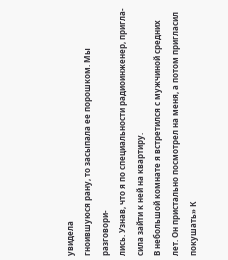увидела
гноившуюся рану, то засыпала ее порошком. Мы разговори-
лись. Узнав, что я по специальности радиоинженер, пригла-
сила зайти к ней на квартиру.
В небольшой комнате я встретился с мужчиной средних
лет. Он пристально посмотрел на меня, а потом пригласил
покушать» К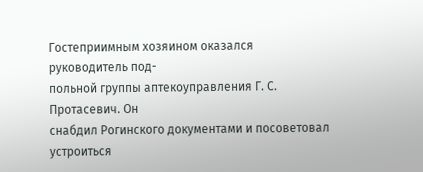Гостеприимным хозяином оказался руководитель под-
польной группы аптекоуправления Г. С. Протасевич. Он
снабдил Рогинского документами и посоветовал устроиться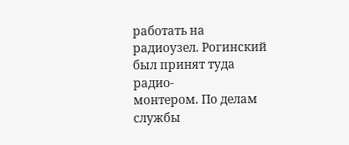работать на радиоузел. Рогинский был принят туда радио-
монтером. По делам службы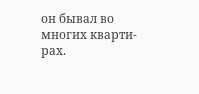он бывал во многих кварти-
рах.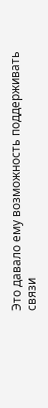Это давало ему возможность поддерживать связи